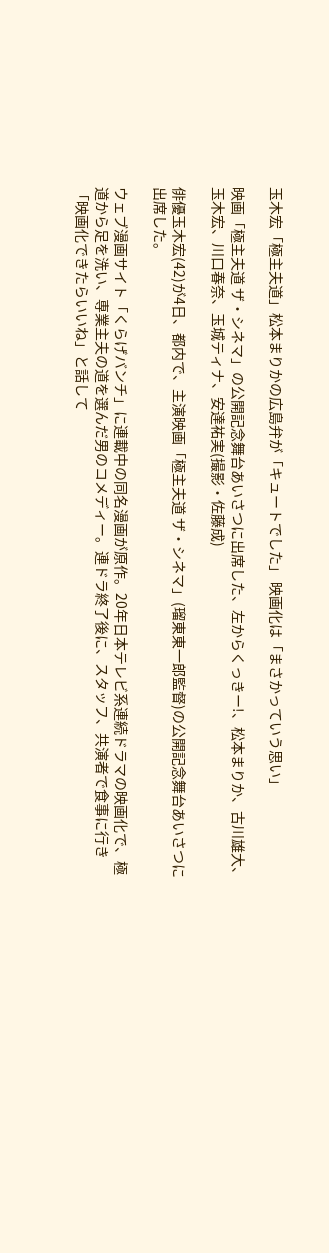玉木宏「極主夫道」松本まりかの広島弁が「キュートでした」 映画化は「まさかっていう思い」

映画「極主夫道 ザ・シネマ」の公開記念舞台あいさつに出席した、左からくっきー!、松本まりか、古川雄大、玉木宏、川口春奈、玉城ティナ、安達祐実(撮影・佐藤成)

俳優玉木宏(42)が4日、都内で、主演映画「極主夫道 ザ・シネマ」(瑠東東一郎監督)の公開記念舞台あいさつに出席した。

ウェブ漫画サイト「くらげバンチ」に連載中の同名漫画が原作。20年日本テレビ系連続ドラマの映画化で、極道から足を洗い、専業主夫の道を選んだ男のコメディー。連ドラ終了後に、スタッフ、共演者で食事に行き「映画化できたらいいね」と話して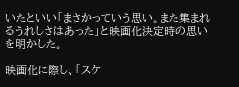いたといい「まさかっていう思い。また集まれるうれしさはあった」と映画化決定時の思いを明かした。

映画化に際し、「スケ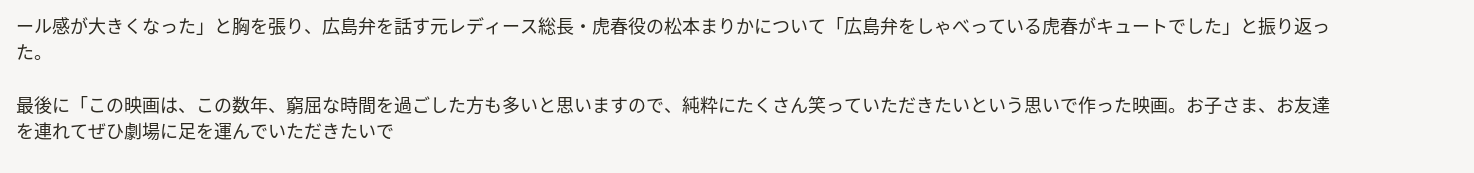ール感が大きくなった」と胸を張り、広島弁を話す元レディース総長・虎春役の松本まりかについて「広島弁をしゃべっている虎春がキュートでした」と振り返った。

最後に「この映画は、この数年、窮屈な時間を過ごした方も多いと思いますので、純粋にたくさん笑っていただきたいという思いで作った映画。お子さま、お友達を連れてぜひ劇場に足を運んでいただきたいで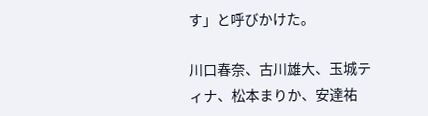す」と呼びかけた。

川口春奈、古川雄大、玉城ティナ、松本まりか、安達祐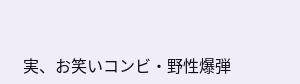実、お笑いコンビ・野性爆弾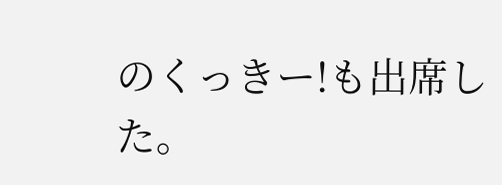のくっきー!も出席した。